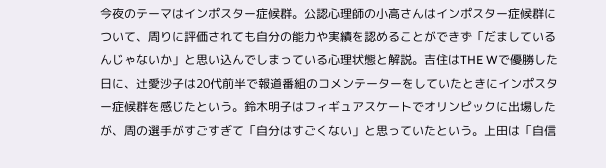今夜のテーマはインポスター症候群。公認心理師の小高さんはインポスター症候群について、周りに評価されても自分の能力や実績を認めることができず「だましているんじゃないか」と思い込んでしまっている心理状態と解説。吉住はTHE Wで優勝した日に、辻愛沙子は20代前半で報道番組のコメンテーターをしていたときにインポスター症候群を感じたという。鈴木明子はフィギュアスケートでオリンピックに出場したが、周の選手がすごすぎて「自分はすごくない」と思っていたという。上田は「自信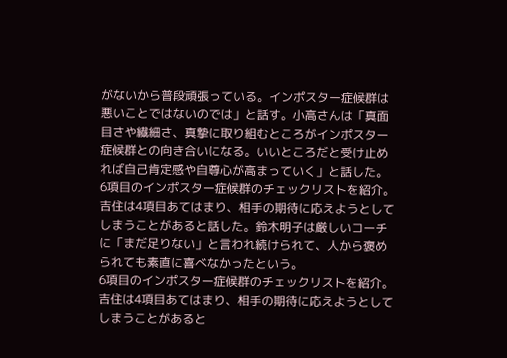がないから普段頑張っている。インポスター症候群は悪いことではないのでは」と話す。小高さんは「真面目さや繊細さ、真摯に取り組むところがインポスター症候群との向き合いになる。いいところだと受け止めれば自己肯定感や自尊心が高まっていく」と話した。
6項目のインポスター症候群のチェックリストを紹介。吉住は4項目あてはまり、相手の期待に応えようとしてしまうことがあると話した。鈴木明子は厳しいコーチに「まだ足りない」と言われ続けられて、人から褒められても素直に喜べなかったという。
6項目のインポスター症候群のチェックリストを紹介。吉住は4項目あてはまり、相手の期待に応えようとしてしまうことがあると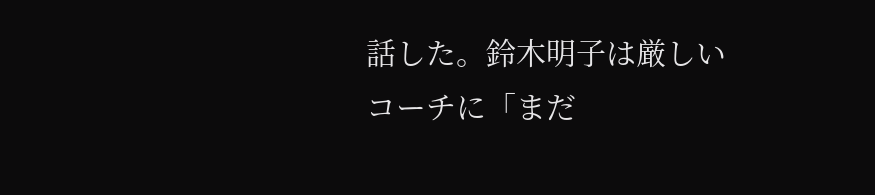話した。鈴木明子は厳しいコーチに「まだ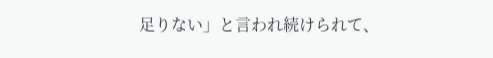足りない」と言われ続けられて、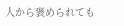人から褒められても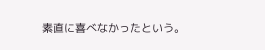素直に喜べなかったという。